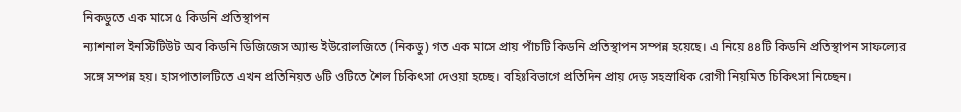নিকডুতে এক মাসে ৫ কিডনি প্রতিস্থাপন
ন্যাশনাল ইনস্টিটিউট অব কিডনি ডিজিজেস অ্যান্ড ইউরোলজিতে (নিকডু) গত এক মাসে প্রায় পাঁচটি কিডনি প্রতিস্থাপন সম্পন্ন হয়েছে। এ নিয়ে ৪৪টি কিডনি প্রতিস্থাপন সাফল্যের সঙ্গে সম্পন্ন হয়। হাসপাতালটিতে এখন প্রতিনিয়ত ৬টি ওটিতে শৈল চিকিৎসা দেওয়া হচ্ছে। বহিঃবিভাগে প্রতিদিন প্রায় দেড় সহস্রাধিক রোগী নিয়মিত চিকিৎসা নিচ্ছেন।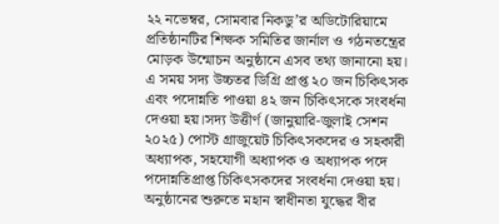২২ নভেম্বর, সোমবার নিকডু’র অডিটোরিয়ামে প্রতিষ্ঠানটির শিক্ষক সমিতির জার্নাল ও গঠনতন্ত্রের মোড়ক উন্মোচন অনুষ্ঠানে এসব তথ্য জানানো হয়। এ সময় সদ্য উচ্চতর ডিগ্রি প্রাপ্ত ২০ জন চিকিৎসক এবং পদোন্নতি পাওয়া ৪২ জন চিকিৎসকে সংবর্ধনা দেওয়া হয়।সদ্য উত্তীর্ণ (জানুয়ারি-জুলাই সেশন ২০২৫) পোস্ট গ্রাজুয়েট চিকিৎসকদের ও সহকারী অধ্যাপক, সহযোগী অধ্যাপক ও অধ্যাপক পদে পদোন্নতিপ্রাপ্ত চিকিৎসকদের সংবর্ধনা দেওয়া হয়।
অনুষ্ঠানের শুরুতে মহান স্বাধীনতা যুদ্ধের বীর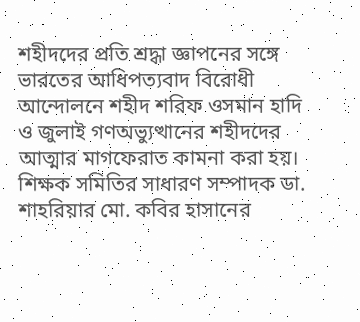শহীদদের প্রতি শ্রদ্ধা জ্ঞাপনের সঙ্গে ভারতের আধিপত্যবাদ বিরোধী আন্দোলনে শহীদ শরিফ ওসমান হাদি ও জুলাই গণঅভ্যুত্থানের শহীদদের আত্মার মাগফেরাত কামনা করা হয়।
শিক্ষক সমিতির সাধারণ সম্পাদক ডা. শাহরিয়ার মো. কবির হাসানের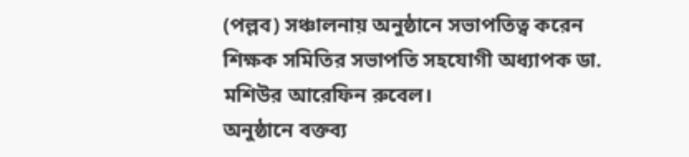(পল্লব) সঞ্চালনায় অনুষ্ঠানে সভাপতিত্ব করেন শিক্ষক সমিতির সভাপতি সহযোগী অধ্যাপক ডা. মশিউর আরেফিন রুবেল।
অনুষ্ঠানে বক্তব্য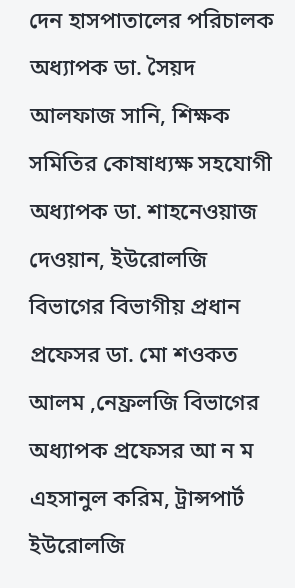দেন হাসপাতালের পরিচালক অধ্যাপক ডা. সৈয়দ আলফাজ সানি, শিক্ষক সমিতির কোষাধ্যক্ষ সহযোগী অধ্যাপক ডা. শাহনেওয়াজ দেওয়ান, ইউরোলজি বিভাগের বিভাগীয় প্রধান প্রফেসর ডা. মো শওকত আলম ,নেফ্রলজি বিভাগের অধ্যাপক প্রফেসর আ ন ম এহসানুল করিম, ট্রান্সপার্ট ইউরোলজি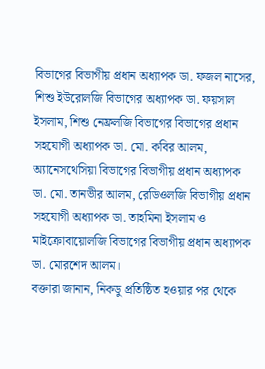বিভাগের বিভাগীয় প্রধান অধ্যাপক ডা. ফজল নাসের, শিশু ইউরোলজি বিভাগের অধ্যাপক ডা. ফয়সাল ইসলাম, শিশু নেফ্রলজি বিভাগের বিভাগের প্রধান সহযোগী অধ্যাপক ডা. মো. কবির আলম, অ্যানেসথেসিয়া বিভাগের বিভাগীয় প্রধান অধ্যাপক ডা. মো. তানভীর আলম, রেডিওলজি বিভাগীয় প্রধান সহযোগী অধ্যাপক ডা. তাহমিনা ইসলাম ও মাইক্রোবায়োলজি বিভাগের বিভাগীয় প্রধান অধ্যাপক ডা. মোরশেদ আলম।
বক্তারা জানান, নিকডু প্রতিষ্ঠিত হওয়ার পর থেকে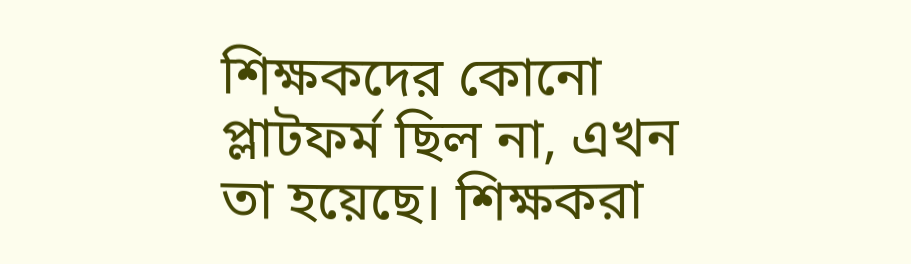শিক্ষকদের কোনো প্লাটফর্ম ছিল না, এখন তা হয়েছে। শিক্ষকরা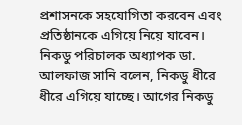প্রশাসনকে সহযোগিতা করবেন এবং প্রতিষ্ঠানকে এগিয়ে নিয়ে যাবেন।
নিকডু পরিচালক অধ্যাপক ডা. আলফাজ সানি বলেন, নিকডু ধীরে ধীরে এগিয়ে যাচ্ছে। আগের নিকডু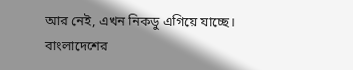আর নেই, এখন নিকডু এগিয়ে যাচ্ছে। বাংলাদেশের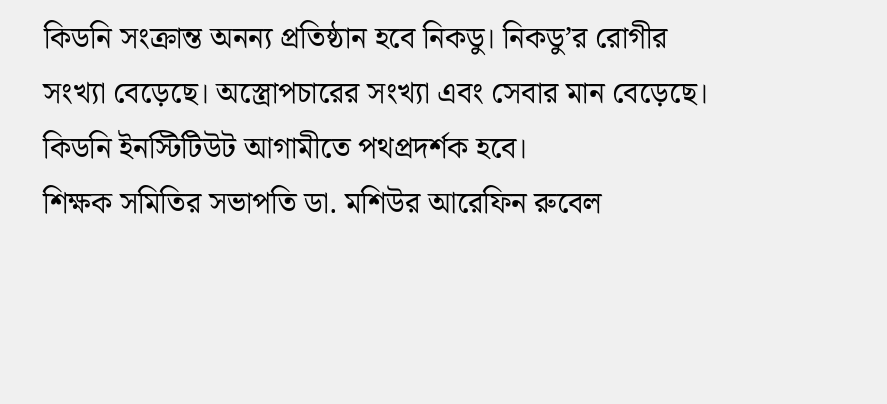কিডনি সংক্রান্ত অনন্য প্রতিষ্ঠান হবে নিকডু। নিকডু’র রোগীর সংখ্যা বেড়েছে। অস্ত্রোপচারের সংখ্যা এবং সেবার মান বেড়েছে। কিডনি ইনস্টিটিউট আগামীতে পথপ্রদর্শক হবে।
শিক্ষক সমিতির সভাপতি ডা. মশিউর আরেফিন রুবেল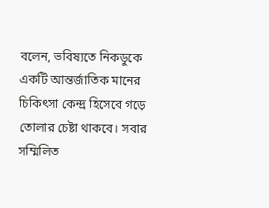বলেন, ভবিষ্যতে নিকডুকে একটি আন্তর্জাতিক মানের চিকিৎসা কেন্দ্র হিসেবে গড়ে তোলার চেষ্টা থাকবে। সবার সম্মিলিত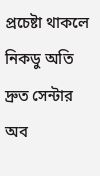প্রচেষ্টা থাকলে নিকডু অতি দ্রুত সেন্টার অব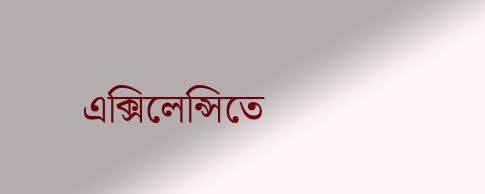এক্সিলেন্সিতে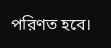পরিণত হবে।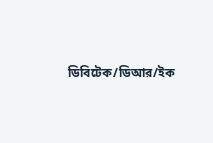ডিবিটেক/ডিআর/ইক